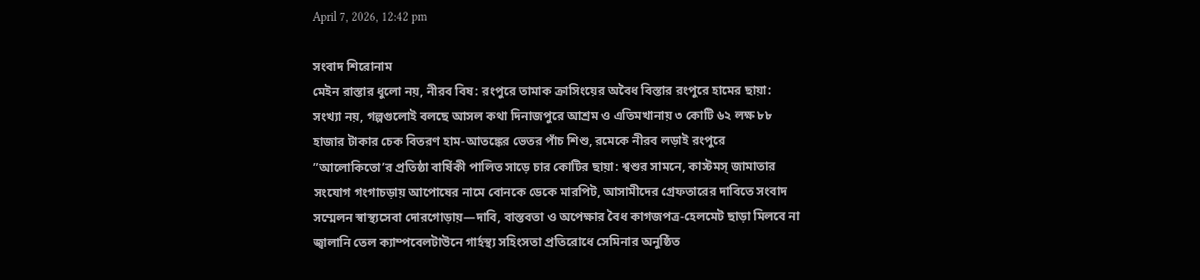April 7, 2026, 12:42 pm

সংবাদ শিরোনাম
মেইন রাস্তার ধুলো নয়, নীরব বিষ: রংপুরে তামাক ক্রাসিংয়ের অবৈধ বিস্তার রংপুরে হামের ছায়া: সংখ্যা নয়, গল্পগুলোই বলছে আসল কথা দিনাজপুরে আশ্রম ও এতিমখানায় ৩ কোটি ৬২ লক্ষ ৮৮ হাজার টাকার চেক বিতরণ হাম-আতঙ্কের ভেতর পাঁচ শিশু, রমেকে নীরব লড়াই রংপুরে ”আলোকিতো’র প্রতিষ্ঠা বার্ষিকী পালিত সাড়ে চার কোটির ছায়া: শ্বশুর সামনে, কাস্টমস্ জামাতার সংযোগ গংগাচড়ায় আপোষের নামে বোনকে ডেকে মারপিট, আসামীদের গ্রেফতারের দাবিতে সংবাদ সম্মেলন স্বাস্থ্যসেবা দোরগোড়ায়—দাবি, বাস্তবতা ও অপেক্ষার বৈধ কাগজপত্র-হেলমেট ছাড়া মিলবে না জ্বালানি তেল ক্যাম্পবেলটাউনে গার্হস্থ্য সহিংসতা প্রতিরোধে সেমিনার অনুষ্ঠিত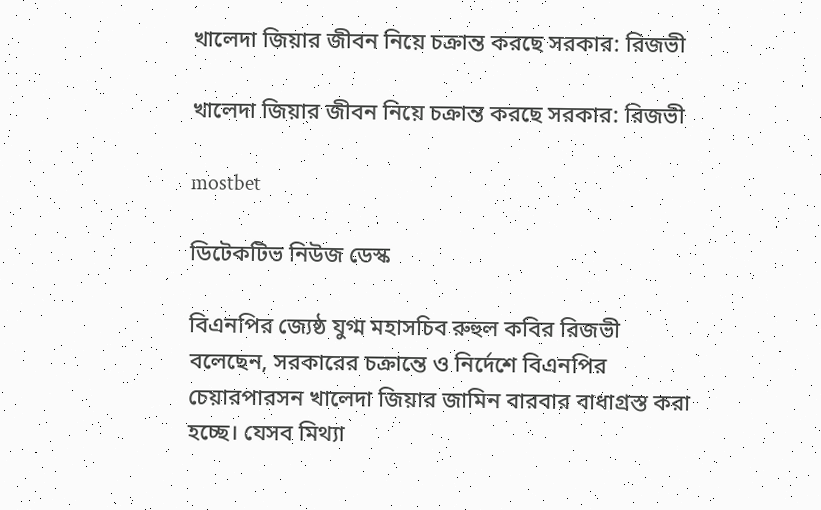খালেদা জিয়ার জীবন নিয়ে চক্রান্ত করছে সরকার: রিজভী

খালেদা জিয়ার জীবন নিয়ে চক্রান্ত করছে সরকার: রিজভী

mostbet

ডিটেকটিভ নিউজ ডেস্ক

বিএনপির জ্যেষ্ঠ যুগ্ম মহাসচিব রুহুল কবির রিজভী বলেছেন, সরকারের চক্রান্তে ও নির্দেশে বিএনপির চেয়ারপারসন খালেদা জিয়ার জামিন বারবার বাধাগ্রস্ত করা হচ্ছে। যেসব মিথ্যা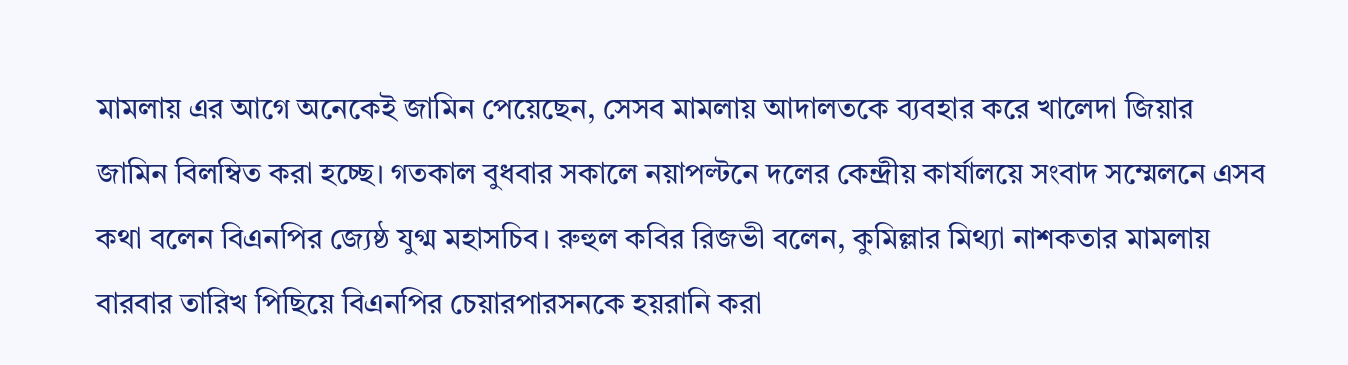মামলায় এর আগে অনেকেই জামিন পেয়েছেন, সেসব মামলায় আদালতকে ব্যবহার করে খালেদা জিয়ার জামিন বিলম্বিত করা হচ্ছে। গতকাল বুধবার সকালে নয়াপল্টনে দলের কেন্দ্রীয় কার্যালয়ে সংবাদ সম্মেলনে এসব কথা বলেন বিএনপির জ্যেষ্ঠ যুগ্ম মহাসচিব। রুহুল কবির রিজভী বলেন, কুমিল্লার মিথ্যা নাশকতার মামলায় বারবার তারিখ পিছিয়ে বিএনপির চেয়ারপারসনকে হয়রানি করা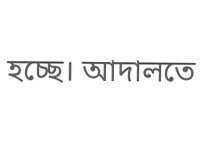হচ্ছে। আদালতে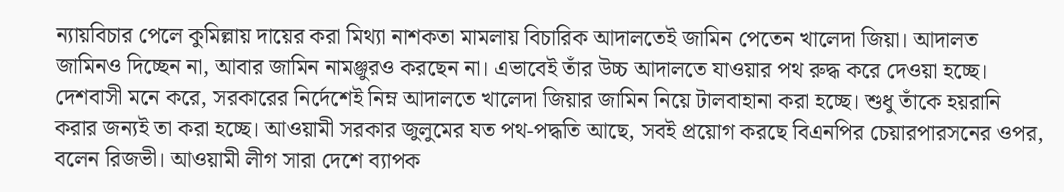ন্যায়বিচার পেলে কুমিল্লায় দায়ের করা মিথ্যা নাশকতা মামলায় বিচারিক আদালতেই জামিন পেতেন খালেদা জিয়া। আদালত জামিনও দিচ্ছেন না, আবার জামিন নামঞ্জুরও করছেন না। এভাবেই তাঁর উচ্চ আদালতে যাওয়ার পথ রুদ্ধ করে দেওয়া হচ্ছে। দেশবাসী মনে করে, সরকারের নির্দেশেই নিম্ন আদালতে খালেদা জিয়ার জামিন নিয়ে টালবাহানা করা হচ্ছে। শুধু তাঁকে হয়রানি করার জন্যই তা করা হচ্ছে। আওয়ামী সরকার জুলুমের যত পথ-পদ্ধতি আছে, সবই প্রয়োগ করছে বিএনপির চেয়ারপারসনের ওপর, বলেন রিজভী। আওয়ামী লীগ সারা দেশে ব্যাপক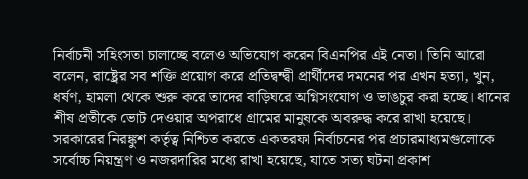নির্বাচনী সহিংসতা চালাচ্ছে বলেও অভিযোগ করেন বিএনপির এই নেতা। তিনি আরো বলেন, রাষ্ট্রের সব শক্তি প্রয়োগ করে প্রতিদ্বন্দ্বী প্রার্থীদের দমনের পর এখন হত্যা, খুন, ধর্ষণ, হামলা থেকে শুরু করে তাদের বাড়িঘরে অগ্নিসংযোগ ও ভাঙচুর করা হচ্ছে। ধানের শীষ প্রতীকে ভোট দেওয়ার অপরাধে গ্রামের মানুষকে অবরুদ্ধ করে রাখা হয়েছে। সরকারের নিরঙ্কুশ কর্তৃত্ব নিশ্চিত করতে একতরফা নির্বাচনের পর প্রচারমাধ্যমগুলোকে সর্বোচ্চ নিয়ন্ত্রণ ও নজরদারির মধ্যে রাখা হয়েছে, যাতে সত্য ঘটনা প্রকাশ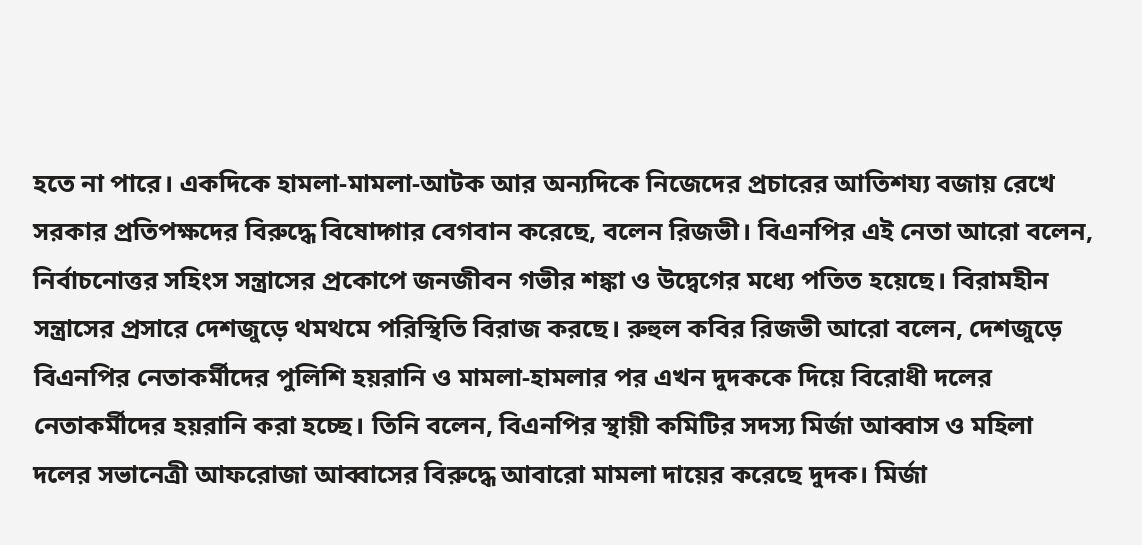হতে না পারে। একদিকে হামলা-মামলা-আটক আর অন্যদিকে নিজেদের প্রচারের আতিশয্য বজায় রেখে সরকার প্রতিপক্ষদের বিরুদ্ধে বিষোদ্গার বেগবান করেছে, বলেন রিজভী। বিএনপির এই নেতা আরো বলেন, নির্বাচনোত্তর সহিংস সন্ত্রাসের প্রকোপে জনজীবন গভীর শঙ্কা ও উদ্বেগের মধ্যে পতিত হয়েছে। বিরামহীন সন্ত্রাসের প্রসারে দেশজুড়ে থমথমে পরিস্থিতি বিরাজ করছে। রুহুল কবির রিজভী আরো বলেন, দেশজুড়ে বিএনপির নেতাকর্মীদের পুলিশি হয়রানি ও মামলা-হামলার পর এখন দুদককে দিয়ে বিরোধী দলের নেতাকর্মীদের হয়রানি করা হচ্ছে। তিনি বলেন, বিএনপির স্থায়ী কমিটির সদস্য মির্জা আব্বাস ও মহিলা দলের সভানেত্রী আফরোজা আব্বাসের বিরুদ্ধে আবারো মামলা দায়ের করেছে দুদক। মির্জা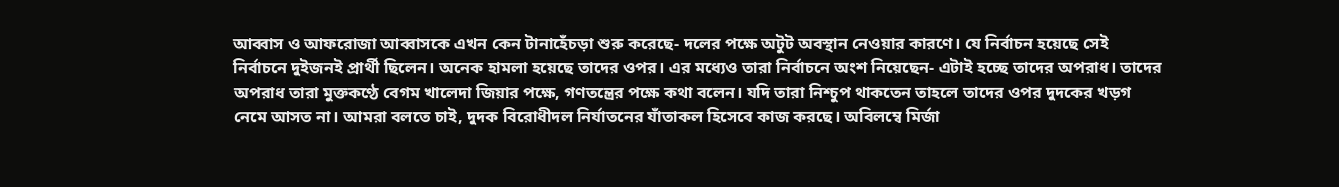আব্বাস ও আফরোজা আব্বাসকে এখন কেন টানাহেঁচড়া শুরু করেছে- দলের পক্ষে অটুট অবস্থান নেওয়ার কারণে। যে নির্বাচন হয়েছে সেই নির্বাচনে দুইজনই প্রার্থী ছিলেন। অনেক হামলা হয়েছে তাদের ওপর। এর মধ্যেও তারা নির্বাচনে অংশ নিয়েছেন- এটাই হচ্ছে তাদের অপরাধ। তাদের অপরাধ তারা মুক্তকণ্ঠে বেগম খালেদা জিয়ার পক্ষে, গণতন্ত্রের পক্ষে কথা বলেন। যদি তারা নিশ্চুপ থাকতেন তাহলে তাদের ওপর দুদকের খড়গ নেমে আসত না। আমরা বলতে চাই, দুদক বিরোধীদল নির্যাতনের যাঁতাকল হিসেবে কাজ করছে। অবিলম্বে মির্জা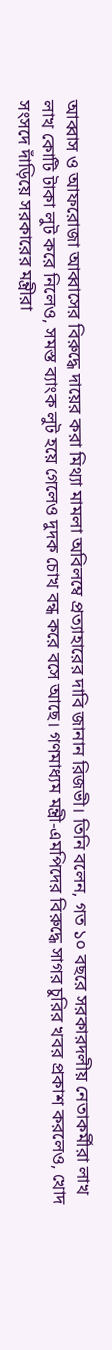আব্বাস ও আফরোজা আব্বাসের বিরুদ্ধে দায়ের করা মিথ্যা মামলা অবিলম্বে প্রত্যাহারের দাবি জানান রিজভী। তিনি বলেন, গত ১০ বছরে সরকারদলীয় নেতাকর্মীরা লাখ লাখ কোটি টাকা লুট করে নিলেও, সমস্ত ব্যাংক লুট হয়ে গেলেও দুদক চোখ বন্ধ করে বসে আছে। গণমাধ্যম মন্ত্রী-এমপিদের বিরুদ্ধে সাগর চুরির খবর প্রকাশ করলেও, খোদ সংসদে দাঁড়িয়ে সরকারের মন্ত্রীরা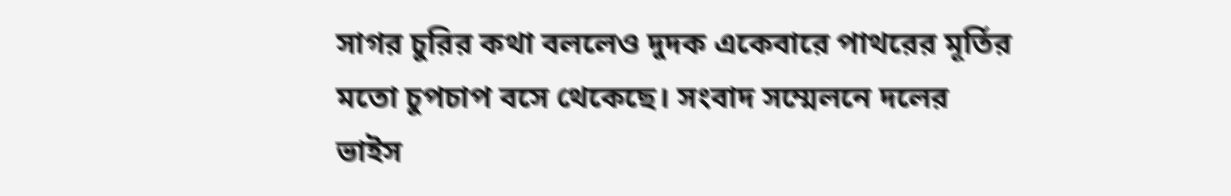সাগর চুরির কথা বললেও দুদক একেবারে পাথরের মূর্তির মতো চুপচাপ বসে থেকেছে। সংবাদ সম্মেলনে দলের ভাইস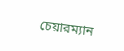চেয়ারম্যান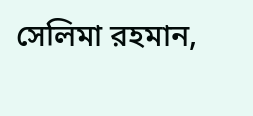সেলিমা রহমান,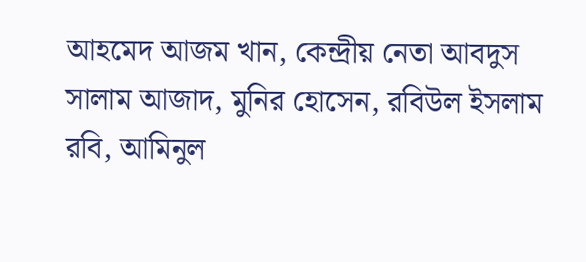আহমেদ আজম খান, কেন্দ্রীয় নেতা আবদুস সালাম আজাদ, মুনির হোসেন, রবিউল ইসলাম রবি, আমিনুল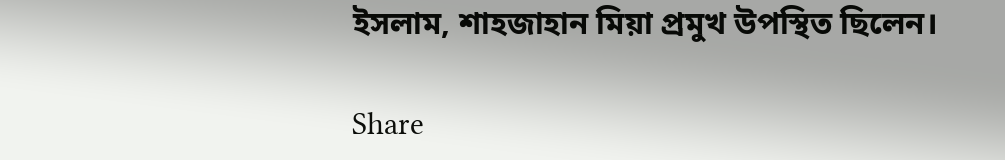ইসলাম, শাহজাহান মিয়া প্রমুখ উপস্থিত ছিলেন।

Share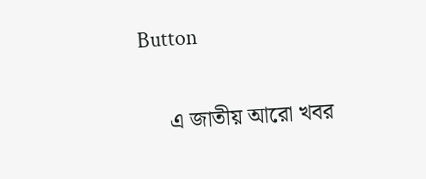Button

     এ জাতীয় আরো খবর